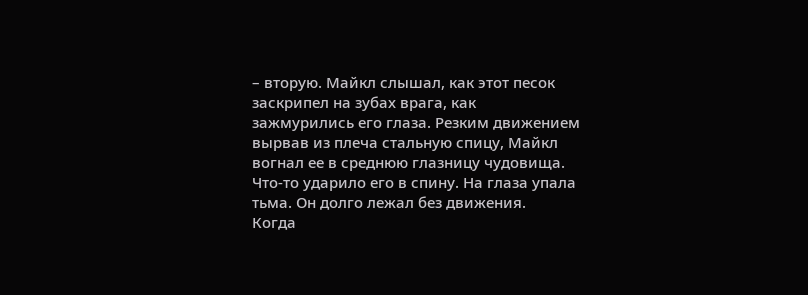– вторую. Майкл слышал, как этот песок заскрипел на зубах врага, как зажмурились его глаза. Резким движением вырвав из плеча стальную спицу, Майкл вогнал ее в среднюю глазницу чудовища.
Что-то ударило его в спину. На глаза упала тьма. Он долго лежал без движения.
Когда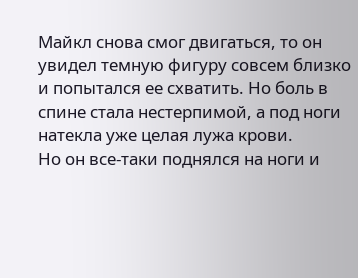Майкл снова смог двигаться, то он увидел темную фигуру совсем близко и попытался ее схватить. Но боль в спине стала нестерпимой, а под ноги натекла уже целая лужа крови.
Но он все-таки поднялся на ноги и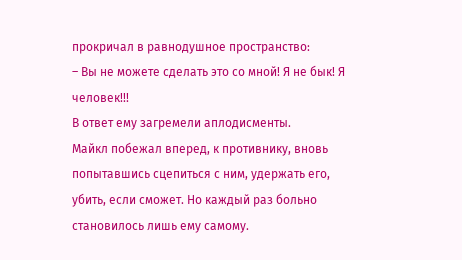прокричал в равнодушное пространство:
– Вы не можете сделать это со мной! Я не бык! Я человек!!!
В ответ ему загремели аплодисменты.
Майкл побежал вперед, к противнику, вновь попытавшись сцепиться с ним, удержать его, убить, если сможет. Но каждый раз больно становилось лишь ему самому.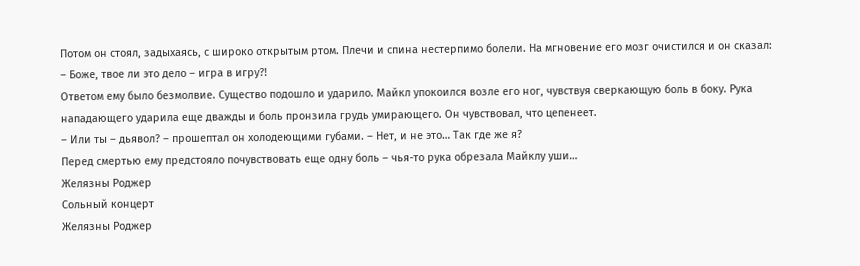Потом он стоял, задыхаясь, с широко открытым ртом. Плечи и спина нестерпимо болели. На мгновение его мозг очистился и он сказал:
– Боже, твое ли это дело – игра в игру?!
Ответом ему было безмолвие. Существо подошло и ударило. Майкл упокоился возле его ног, чувствуя сверкающую боль в боку. Рука нападающего ударила еще дважды и боль пронзила грудь умирающего. Он чувствовал, что цепенеет.
– Или ты – дьявол? – прошептал он холодеющими губами. – Нет, и не это… Так где же я?
Перед смертью ему предстояло почувствовать еще одну боль – чья-то рука обрезала Майклу уши…
Желязны Роджер
Сольный концерт
Желязны Роджер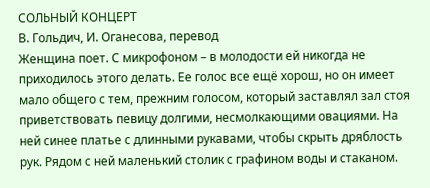СОЛЬНЫЙ КОНЦЕРТ
В. Гольдич, И. Оганесова, перевод
Женщина поет. С микрофоном – в молодости ей никогда не приходилось этого делать. Ее голос все ещё хорош, но он имеет мало общего с тем, прежним голосом, который заставлял зал стоя приветствовать певицу долгими, несмолкающими овациями. На ней синее платье с длинными рукавами, чтобы скрыть дряблость рук. Рядом с ней маленький столик с графином воды и стаканом.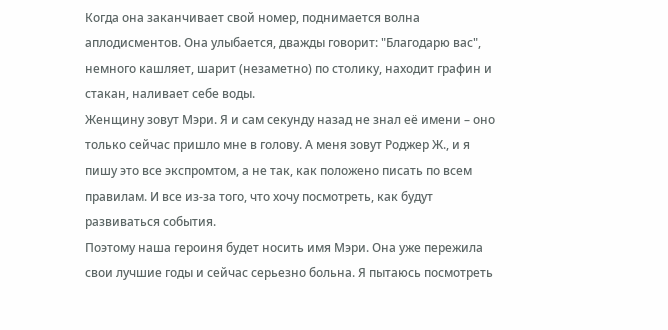Когда она заканчивает свой номер, поднимается волна аплодисментов. Она улыбается, дважды говорит: "Благодарю вас", немного кашляет, шарит (незаметно) по столику, находит графин и стакан, наливает себе воды.
Женщину зовут Мэри. Я и сам секунду назад не знал её имени – оно только сейчас пришло мне в голову. А меня зовут Роджер Ж., и я пишу это все экспромтом, а не так, как положено писать по всем правилам. И все из-за того, что хочу посмотреть, как будут развиваться события.
Поэтому наша героиня будет носить имя Мэри. Она уже пережила свои лучшие годы и сейчас серьезно больна. Я пытаюсь посмотреть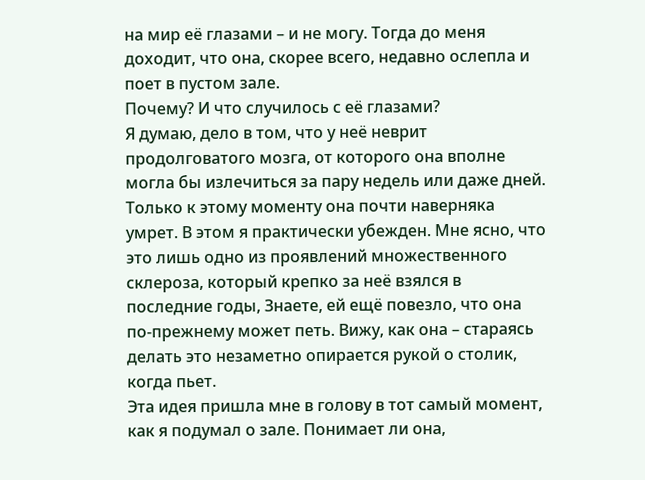на мир её глазами – и не могу. Тогда до меня доходит, что она, скорее всего, недавно ослепла и поет в пустом зале.
Почему? И что случилось с её глазами?
Я думаю, дело в том, что у неё неврит продолговатого мозга, от которого она вполне могла бы излечиться за пару недель или даже дней. Только к этому моменту она почти наверняка умрет. В этом я практически убежден. Мне ясно, что это лишь одно из проявлений множественного склероза, который крепко за неё взялся в последние годы, Знаете, ей ещё повезло, что она по-прежнему может петь. Вижу, как она – стараясь делать это незаметно опирается рукой о столик, когда пьет.
Эта идея пришла мне в голову в тот самый момент, как я подумал о зале. Понимает ли она,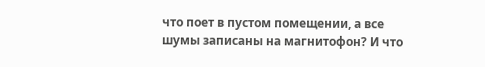что поет в пустом помещении, а все шумы записаны на магнитофон? И что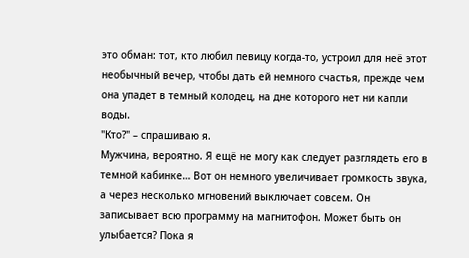это обман: тот, кто любил певицу когда-то, устроил для неё этот необычный вечер, чтобы дать ей немного счастья, прежде чем она упадет в темный колодец, на дне которого нет ни капли воды.
"Кто?" – спрашиваю я.
Мужчина, вероятно. Я ещё не могу как следует разглядеть его в темной кабинке… Вот он немного увеличивает громкость звука, а через несколько мгновений выключает совсем. Он записывает всю программу на магнитофон. Может быть он улыбается? Пока я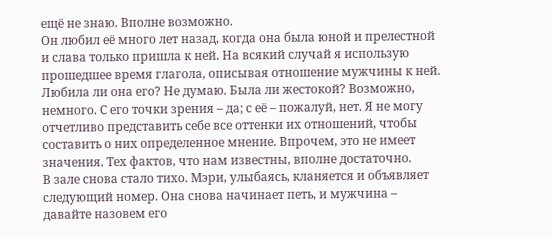ещё не знаю. Вполне возможно.
Он любил её много лет назад, когда она была юной и прелестной и слава только пришла к ней. На всякий случай я использую прошедшее время глагола, описывая отношение мужчины к ней.
Любила ли она его? Не думаю. Была ли жестокой? Возможно, немного. С его точки зрения – да; с её – пожалуй, нет. Я не могу отчетливо представить себе все оттенки их отношений, чтобы составить о них определенное мнение. Впрочем, это не имеет значения. Тех фактов, что нам известны, вполне достаточно.
В зале снова стало тихо. Мэри, улыбаясь, кланяется и объявляет следующий номер. Она снова начинает петь, и мужчина – давайте назовем его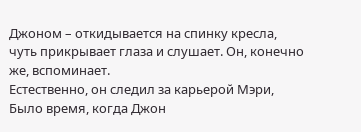Джоном – откидывается на спинку кресла, чуть прикрывает глаза и слушает. Он, конечно же, вспоминает.
Естественно, он следил за карьерой Мэри, Было время, когда Джон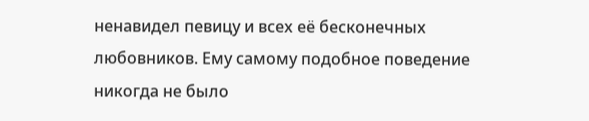ненавидел певицу и всех её бесконечных любовников. Ему самому подобное поведение никогда не было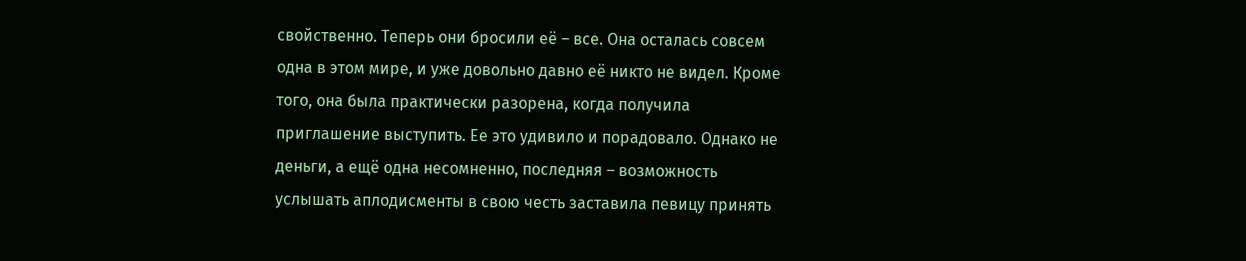свойственно. Теперь они бросили её – все. Она осталась совсем одна в этом мире, и уже довольно давно её никто не видел. Кроме того, она была практически разорена, когда получила приглашение выступить. Ее это удивило и порадовало. Однако не деньги, а ещё одна несомненно, последняя – возможность услышать аплодисменты в свою честь заставила певицу принять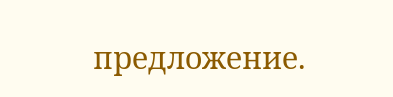предложение.